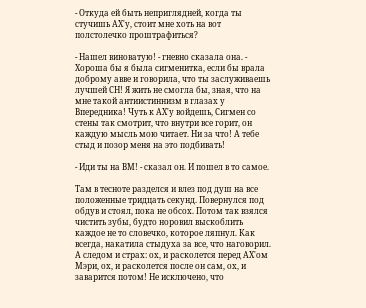- Откуда ей быть неприглядней, когда ты стучишь АХ'у, стоит мне хоть на вот полстолечко проштрафиться?

- Нашел виноватую! - гневно сказала она. - Хороша бы я была сигменитка, если бы врала доброму авве и говорила, что ты заслуживаешь лучшей СН! Я жить не смогла бы, зная, что на мне такой антиистиннизм в глазах у Впередника! Чуть к АХ'у войдешь, Сигмен со стены так смотрит, что внутри все горит, он каждую мысль мою читает. Ни за что! А тебе стыд и позор меня на это подбивать!

- Иди ты на ВМ! - сказал он. И пошел в то самое.

Там в тесноте разделся и влез под душ на все положенные тридцать секунд. Повернулся под обдув и стоял, пока не обсох. Потом так взялся чистить зубы, будто норовил выскоблить каждое не то словечко, которое ляпнул. Как всегда, накатила стыдуха за все, что наговорил. А следом и страх: ох, и расколется перед АХ'ом Мэри, ох, и расколется после он сам, ох, и заварится потом! Не исключено, что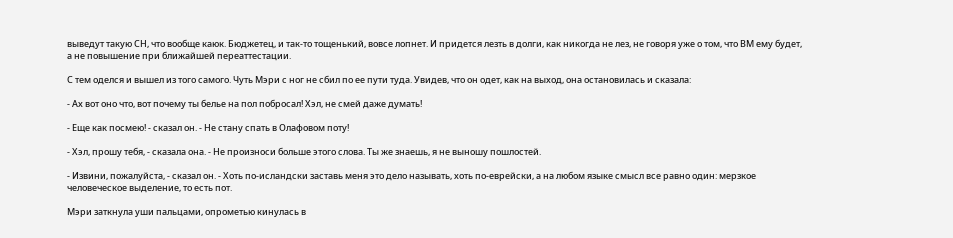выведут такую СН, что вообще каюк. Бюджетец, и так-то тощенький, вовсе лопнет. И придется лезть в долги, как никогда не лез, не говоря уже о том, что ВМ ему будет, а не повышение при ближайшей переаттестации.

С тем оделся и вышел из того самого. Чуть Мэри с ног не сбил по ее пути туда. Увидев, что он одет, как на выход, она остановилась и сказала:

- Ах вот оно что, вот почему ты белье на пол побросал! Хэл, не смей даже думать!

- Еще как посмею! - сказал он. - Не стану спать в Олафовом поту!

- Хэл, прошу тебя, - сказала она. - Не произноси больше этого слова. Ты же знаешь, я не выношу пошлостей.

- Извини, пожалуйста, - сказал он. - Хоть по-исландски заставь меня это дело называть, хоть по-еврейски, а на любом языке смысл все равно один: мерзкое человеческое выделение, то есть пот.

Мэри заткнула уши пальцами, опрометью кинулась в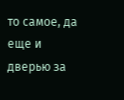то самое, да еще и дверью за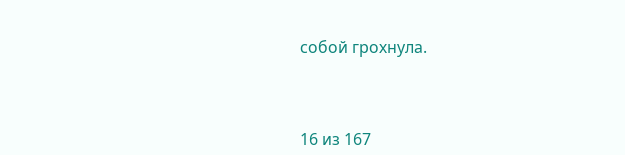собой грохнула.



16 из 167